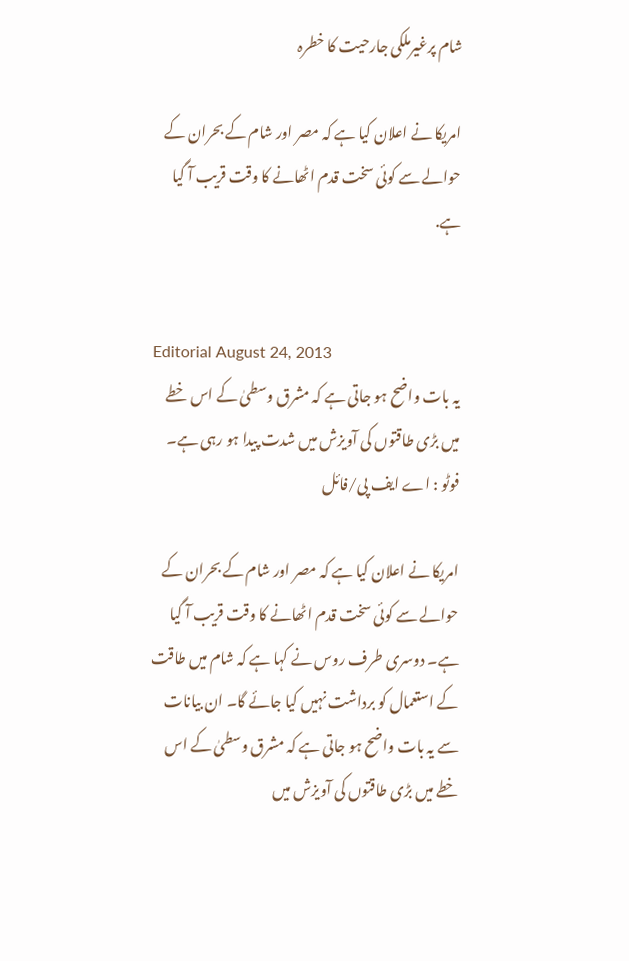شام پرغیرملکی جارحیت کا خطرہ

امریکا نے اعلان کیا ہے کہ مصر اور شام کے بحران کے حوالے سے کوئی سخت قدم اٹھانے کا وقت قریب آ گیا ہے.


Editorial August 24, 2013
یہ بات واضح ہو جاتی ہے کہ مشرق وسطیٰ کے اس خطے میں بڑی طاقتوں کی آویزش میں شدت پیدا ہو رہی ہے۔ فوٹو : اے ایف پی/فائل

امریکا نے اعلان کیا ہے کہ مصر اور شام کے بحران کے حوالے سے کوئی سخت قدم اٹھانے کا وقت قریب آ گیا ہے۔ دوسری طرف روس نے کہا ہے کہ شام میں طاقت کے استعمال کو برداشت نہیں کیا جائے گا۔ ان بیانات سے یہ بات واضح ہو جاتی ہے کہ مشرق وسطیٰ کے اس خطے میں بڑی طاقتوں کی آویزش میں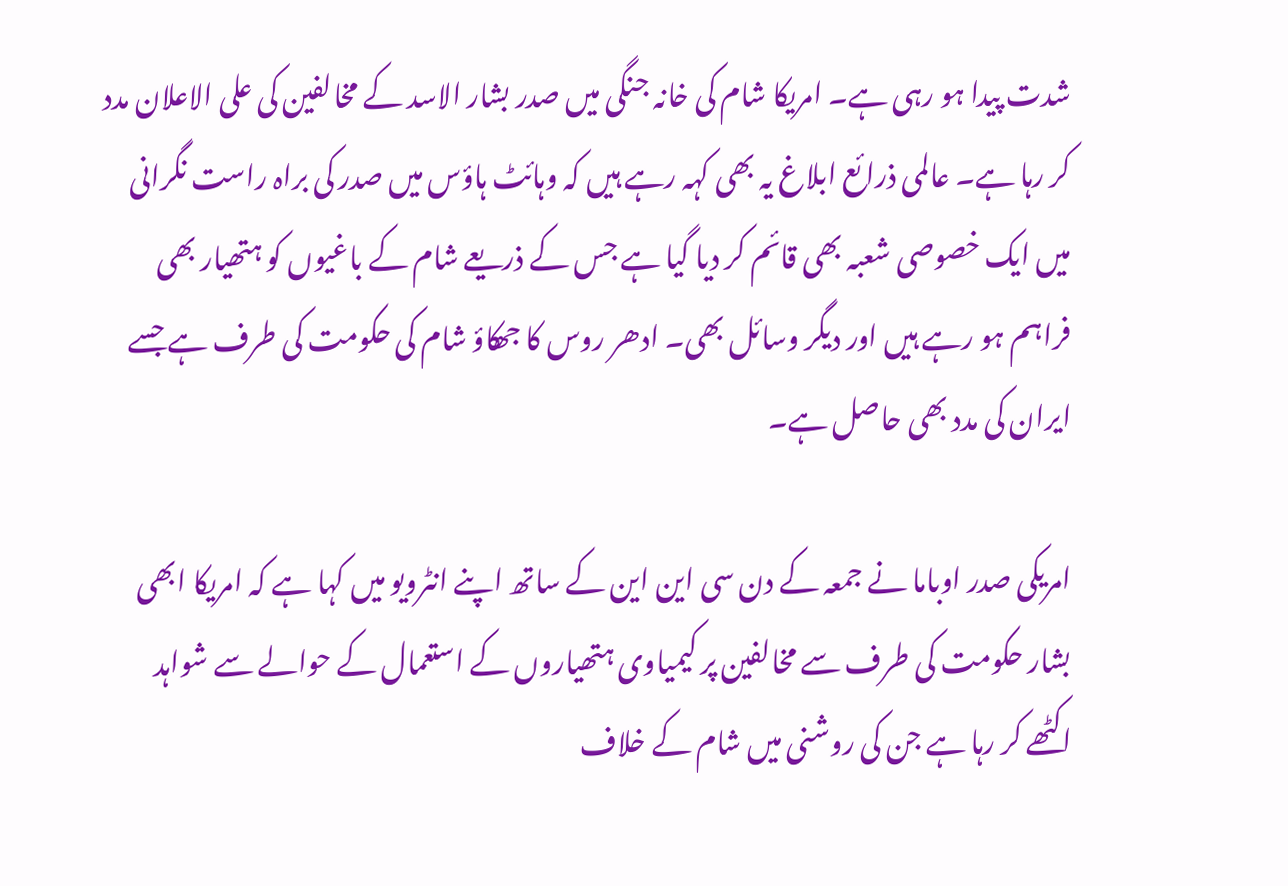شدت پیدا ہو رہی ہے۔ امریکا شام کی خانہ جنگی میں صدر بشار الاسد کے مخالفین کی علی الاعلان مدد کر رہا ہے۔ عالمی ذرائع ابلاغ یہ بھی کہہ رہے ہیں کہ وہائٹ ہاؤس میں صدر کی براہ راست نگرانی میں ایک خصوصی شعبہ بھی قائم کر دیا گیا ہے جس کے ذریعے شام کے باغیوں کو ہتھیار بھی فراہم ہو رہے ہیں اور دیگر وسائل بھی۔ ادھر روس کا جھکاؤ شام کی حکومت کی طرف ہے جسے ایران کی مدد بھی حاصل ہے۔

امریکی صدر اوباما نے جمعہ کے دن سی این این کے ساتھ اپنے انٹرویو میں کہا ہے کہ امریکا ابھی بشار حکومت کی طرف سے مخالفین پر کیمیاوی ہتھیاروں کے استعمال کے حوالے سے شواہد اکٹھے کر رہا ہے جن کی روشنی میں شام کے خلاف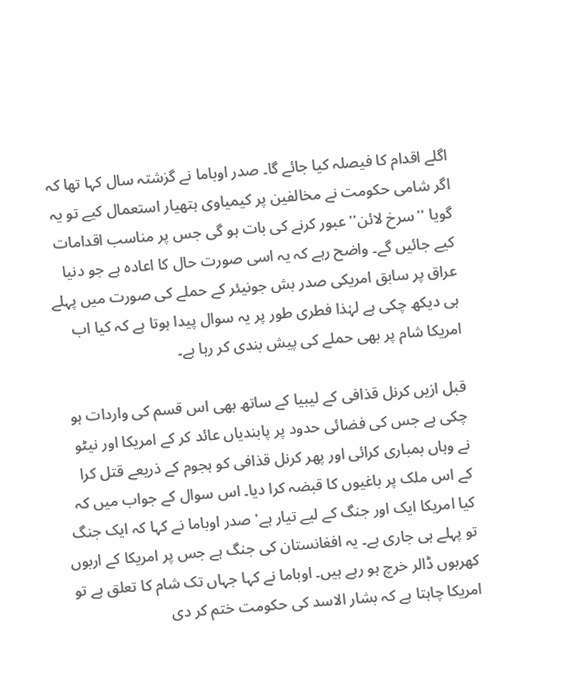اگلے اقدام کا فیصلہ کیا جائے گا۔ صدر اوباما نے گزشتہ سال کہا تھا کہ اگر شامی حکومت نے مخالفین پر کیمیاوی ہتھیار استعمال کیے تو یہ گویا ''سرخ لائن'' عبور کرنے کی بات ہو گی جس پر مناسب اقدامات کیے جائیں گے۔ واضح رہے کہ یہ اسی صورت حال کا اعادہ ہے جو دنیا عراق پر سابق امریکی صدر بش جونیئر کے حملے کی صورت میں پہلے ہی دیکھ چکی ہے لہٰذا فطری طور پر یہ سوال پیدا ہوتا ہے کہ کیا اب امریکا شام پر بھی حملے کی پیش بندی کر رہا ہے۔

قبل ازیں کرنل قذافی کے لیبیا کے ساتھ بھی اس قسم کی واردات ہو چکی ہے جس کی فضائی حدود پر پابندیاں عائد کر کے امریکا اور نیٹو نے وہاں بمباری کرائی اور پھر کرنل قذافی کو ہجوم کے ذریعے قتل کرا کے اس ملک پر باغیوں کا قبضہ کرا دیا۔ اس سوال کے جواب میں کہ کیا امریکا ایک اور جنگ کے لیے تیار ہے' صدر اوباما نے کہا کہ ایک جنگ تو پہلے ہی جاری ہے۔ یہ افغانستان کی جنگ ہے جس پر امریکا کے اربوں کھربوں ڈالر خرچ ہو رہے ہیں۔ اوباما نے کہا جہاں تک شام کا تعلق ہے تو امریکا چاہتا ہے کہ بشار الاسد کی حکومت ختم کر دی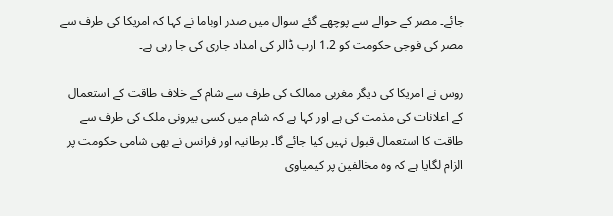جائے۔ مصر کے حوالے سے پوچھے گئے سوال میں صدر اوباما نے کہا کہ امریکا کی طرف سے مصر کی فوجی حکومت کو 1.2 ارب ڈالر کی امداد جاری کی جا رہی ہے۔

روس نے امریکا کی دیگر مغربی ممالک کی طرف سے شام کے خلاف طاقت کے استعمال کے اعلانات کی مذمت کی ہے اور کہا ہے کہ شام میں کسی بیرونی ملک کی طرف سے طاقت کا استعمال قبول نہیں کیا جائے گا۔ برطانیہ اور فرانس نے بھی شامی حکومت پر الزام لگایا ہے کہ وہ مخالفین پر کیمیاوی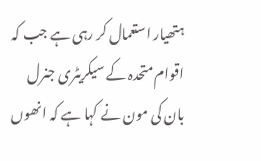ہتھیار استعمال کر رہی ہے جب کہ اقوام متحدہ کے سیکریٹری جنرل بان کی مون نے کہا ہے کہ انھوں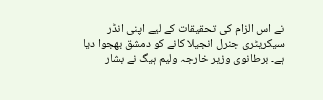نے اس الزام کی تحقیقات کے لیے اپنی انڈر سیکریٹری جنرل انجیلا کانے کو دمشق بھجوا دیا ہے۔ برطانوی وزیر خارجہ ولیم ہیگ نے بشار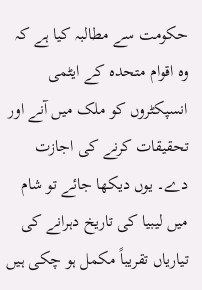حکومت سے مطالبہ کیا ہے کہ وہ اقوام متحدہ کے ایٹمی انسپکٹروں کو ملک میں آنے اور تحقیقات کرنے کی اجازت دے۔ یوں دیکھا جائے تو شام میں لیبیا کی تاریخ دہرانے کی تیاریاں تقریباً مکمل ہو چکی ہیں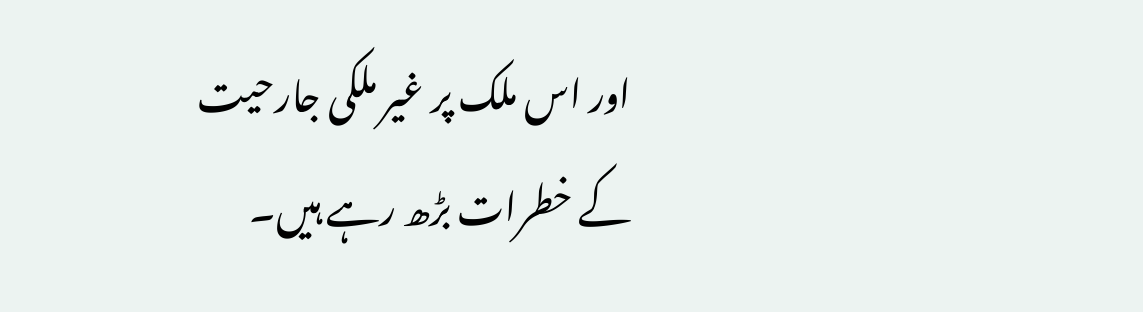اور اس ملک پر غیر ملکی جارحیت کے خطرات بڑھ رہے ہیں۔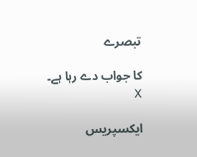تبصرے

کا جواب دے رہا ہے۔ X

ایکسپریس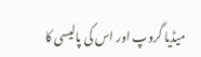میڈیا گروپ اور اس کی پالیسی کا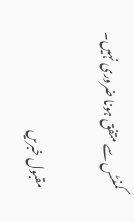کمنٹس سے متفق ہونا ضروری نہیں۔

مقبول خبریں